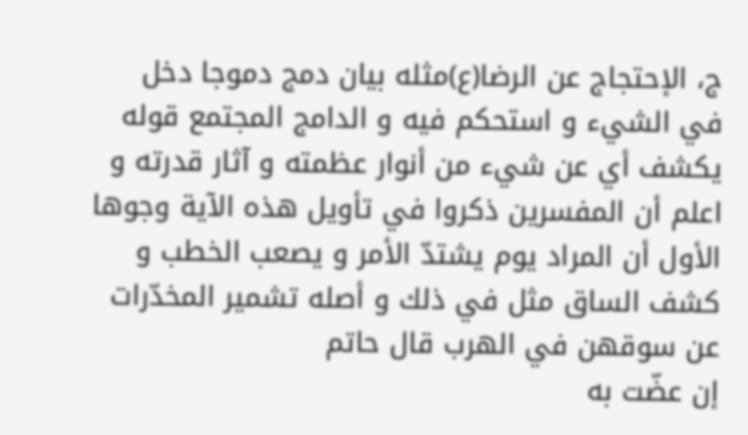ج، الإحتجاج عن الرضا(ع)مثله بيان دمج دموجا دخل في الشيء و استحكم فيه و الدامج المجتمع قوله يكشف أي عن شيء من أنوار عظمته و آثار قدرته و اعلم أن المفسرين ذكروا في تأويل هذه الآية وجوها الأول أن المراد يوم يشتدّ الأمر و يصعب الخطب و كشف الساق مثل في ذلك و أصله تشمير المخدّرات عن سوقهن في الهرب قال حاتم
إن عضّت به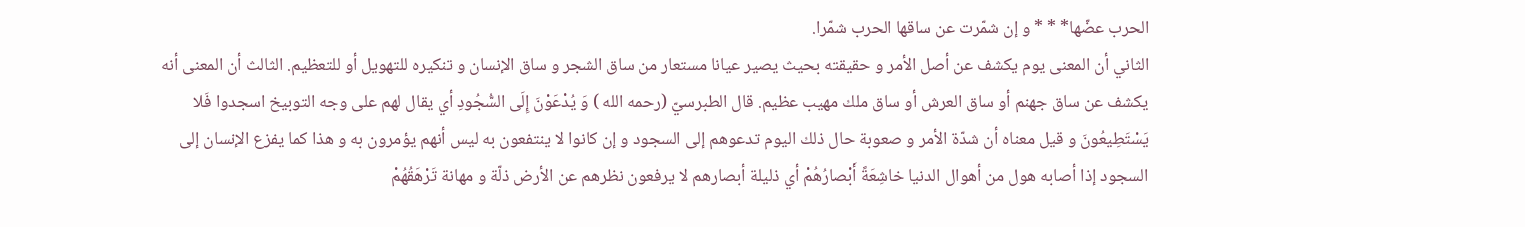الحرب عضّها* * * و إن شمّرت عن ساقها الحرب شمّرا.
الثاني أن المعنى يوم يكشف عن أصل الأمر و حقيقته بحيث يصير عيانا مستعار من ساق الشجر و ساق الإنسان و تنكيره للتهويل أو للتعظيم. الثالث أن المعنى أنه يكشف عن ساق جهنم أو ساق العرش أو ساق ملك مهيب عظيم. قال الطبرسيّ (رحمه الله ) وَ يُدْعَوْنَ إِلَى السُّجُودِ أي يقال لهم على وجه التوبيخ اسجدوا فَلا يَسْتَطِيعُونَ و قيل معناه أن شدّة الأمر و صعوبة حال ذلك اليوم تدعوهم إلى السجود و إن كانوا لا ينتفعون به ليس أنهم يؤمرون به و هذا كما يفزع الإنسان إلى السجود إذا أصابه هول من أهوال الدنيا خاشِعَةً أَبْصارُهُمْ أي ذليلة أبصارهم لا يرفعون نظرهم عن الأرض ذلّة و مهانة تَرْهَقُهُمْ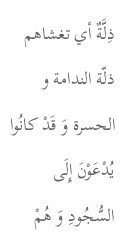ذِلَّةٌ أي تغشاهم ذلّة الندامة و الحسرة وَ قَدْ كانُوا يُدْعَوْنَ إِلَى السُّجُودِ وَ هُمْ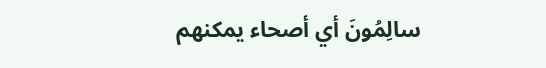سالِمُونَ أي أصحاء يمكنهم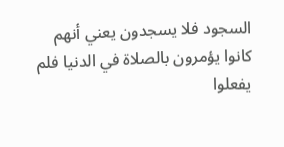السجود فلا يسجدون يعني أنهم كانوا يؤمرون بالصلاة في الدنيا فلم يفعلوا